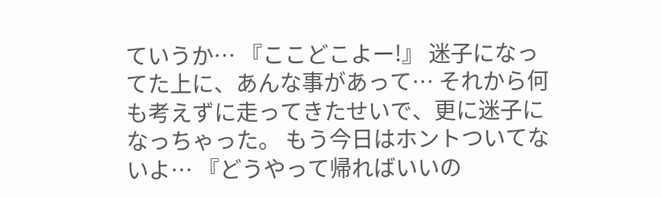ていうか… 『ここどこよー!』 迷子になってた上に、あんな事があって… それから何も考えずに走ってきたせいで、更に迷子になっちゃった。 もう今日はホントついてないよ… 『どうやって帰ればいいの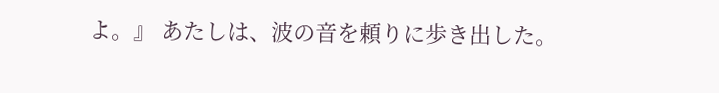よ。』 あたしは、波の音を頼りに歩き出した。